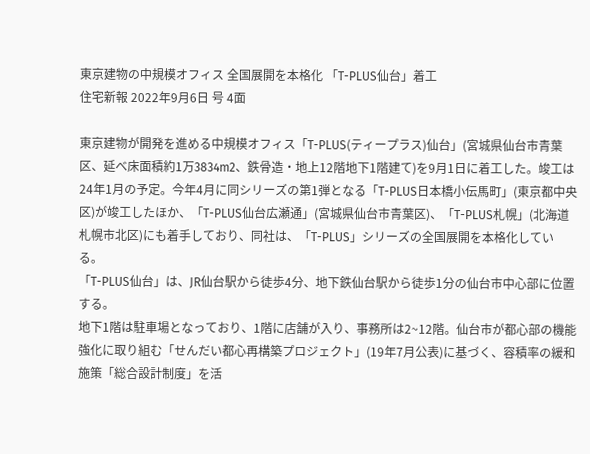東京建物の中規模オフィス 全国展開を本格化 「T-PLUS仙台」着工
住宅新報 2022年9月6日 号 4面

東京建物が開発を進める中規模オフィス「T-PLUS(ティープラス)仙台」(宮城県仙台市青葉区、延べ床面積約1万3834m2、鉄骨造・地上12階地下1階建て)を9月1日に着工した。竣工は24年1月の予定。今年4月に同シリーズの第1弾となる「T-PLUS日本橋小伝馬町」(東京都中央区)が竣工したほか、「T-PLUS仙台広瀬通」(宮城県仙台市青葉区)、「T-PLUS札幌」(北海道札幌市北区)にも着手しており、同社は、「T-PLUS」シリーズの全国展開を本格化している。
「T-PLUS仙台」は、JR仙台駅から徒歩4分、地下鉄仙台駅から徒歩1分の仙台市中心部に位置する。
地下1階は駐車場となっており、1階に店舗が入り、事務所は2~12階。仙台市が都心部の機能強化に取り組む「せんだい都心再構築プロジェクト」(19年7月公表)に基づく、容積率の緩和施策「総合設計制度」を活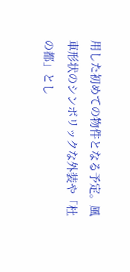用した初めての物件となる予定。風車形状のシンボリックな外装や「杜の都」とし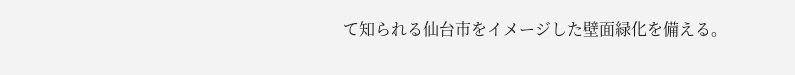て知られる仙台市をイメージした壁面緑化を備える。